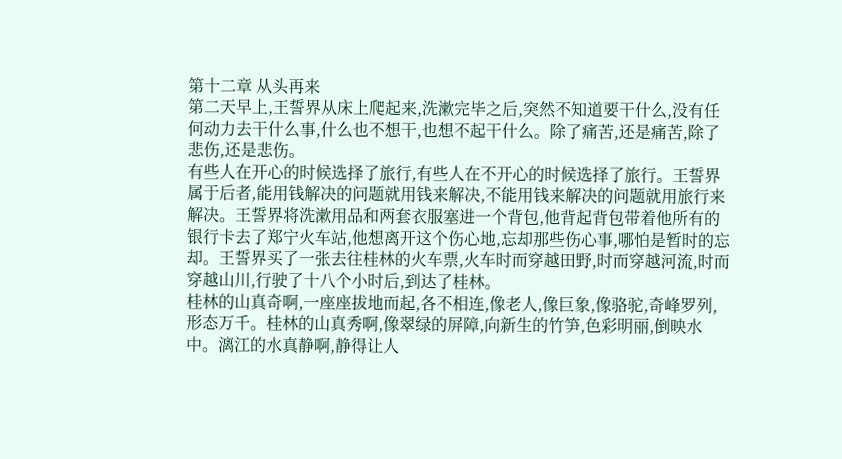第十二章 从头再来
第二天早上,王誓界从床上爬起来,洗漱完毕之后,突然不知道要干什么,没有任何动力去干什么事,什么也不想干,也想不起干什么。除了痛苦,还是痛苦,除了悲伤,还是悲伤。
有些人在开心的时候选择了旅行,有些人在不开心的时候选择了旅行。王誓界属于后者,能用钱解决的问题就用钱来解决,不能用钱来解决的问题就用旅行来解决。王誓界将洗漱用品和两套衣服塞进一个背包,他背起背包带着他所有的银行卡去了郑宁火车站,他想离开这个伤心地,忘却那些伤心事,哪怕是暂时的忘却。王誓界买了一张去往桂林的火车票,火车时而穿越田野,时而穿越河流,时而穿越山川,行驶了十八个小时后,到达了桂林。
桂林的山真奇啊,一座座拔地而起,各不相连,像老人,像巨象,像骆驼,奇峰罗列,形态万千。桂林的山真秀啊,像翠绿的屏障,向新生的竹笋,色彩明丽,倒映水中。漓江的水真静啊,静得让人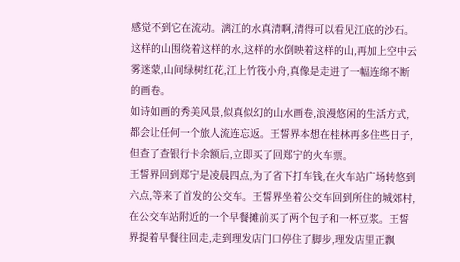感觉不到它在流动。漓江的水真清啊,清得可以看见江底的沙石。这样的山围绕着这样的水,这样的水倒映着这样的山,再加上空中云雾迷蒙,山间绿树红花,江上竹筏小舟,真像是走进了一幅连绵不断的画卷。
如诗如画的秀美风景,似真似幻的山水画卷,浪漫悠闲的生活方式,都会让任何一个旅人流连忘返。王誓界本想在桂林再多住些日子,但查了查银行卡余额后,立即买了回郑宁的火车票。
王誓界回到郑宁是凌晨四点,为了省下打车钱,在火车站广场转悠到六点,等来了首发的公交车。王誓界坐着公交车回到所住的城郊村,在公交车站附近的一个早餐摊前买了两个包子和一杯豆浆。王誓界提着早餐往回走,走到理发店门口停住了脚步,理发店里正飘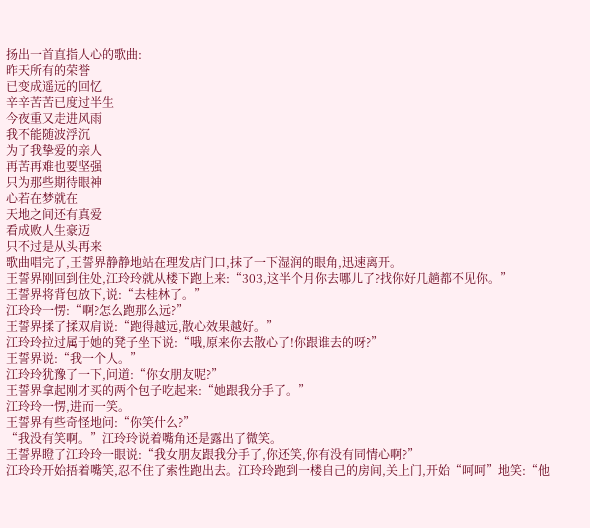扬出一首直指人心的歌曲:
昨天所有的荣誉
已变成遥远的回忆
辛辛苦苦已度过半生
今夜重又走进风雨
我不能随波浮沉
为了我挚爱的亲人
再苦再难也要坚强
只为那些期待眼神
心若在梦就在
天地之间还有真爱
看成败人生豪迈
只不过是从头再来
歌曲唱完了,王誓界静静地站在理发店门口,抹了一下湿润的眼角,迅速离开。
王誓界刚回到住处,江玲玲就从楼下跑上来:“303,这半个月你去哪儿了?找你好几趟都不见你。”
王誓界将背包放下,说:“去桂林了。”
江玲玲一愣:“啊?怎么跑那么远?”
王誓界揉了揉双肩说:“跑得越远,散心效果越好。”
江玲玲拉过属于她的凳子坐下说:“哦,原来你去散心了!你跟谁去的呀?”
王誓界说:“我一个人。”
江玲玲犹豫了一下,问道:“你女朋友呢?”
王誓界拿起刚才买的两个包子吃起来:“她跟我分手了。”
江玲玲一愣,进而一笑。
王誓界有些奇怪地问:“你笑什么?”
“我没有笑啊。”江玲玲说着嘴角还是露出了微笑。
王誓界瞪了江玲玲一眼说:“我女朋友跟我分手了,你还笑,你有没有同情心啊?”
江玲玲开始捂着嘴笑,忍不住了索性跑出去。江玲玲跑到一楼自己的房间,关上门,开始“呵呵”地笑:“他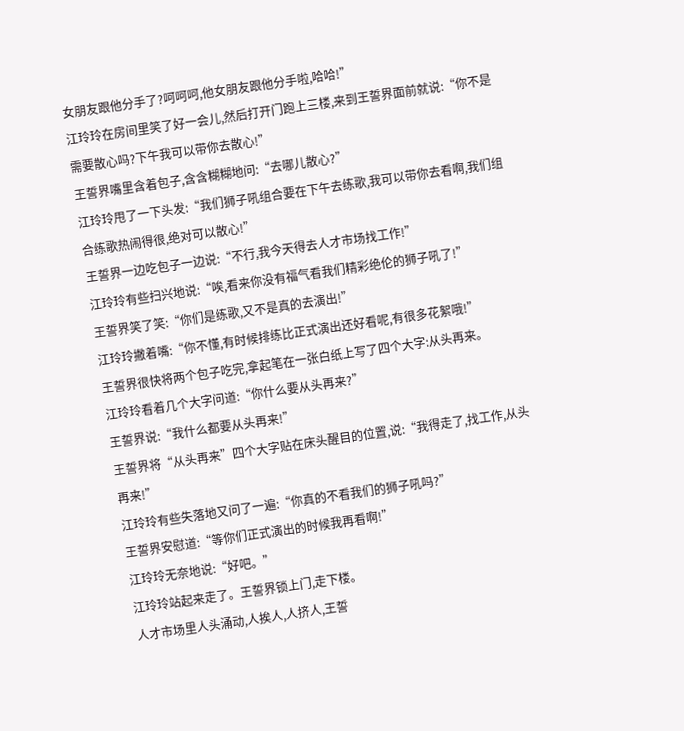女朋友跟他分手了?呵呵呵,他女朋友跟他分手啦,哈哈!”
江玲玲在房间里笑了好一会儿,然后打开门跑上三楼,来到王誓界面前就说:“你不是需要散心吗?下午我可以带你去散心!”
王誓界嘴里含着包子,含含糊糊地问:“去哪儿散心?”
江玲玲甩了一下头发:“我们狮子吼组合要在下午去练歌,我可以带你去看啊,我们组合练歌热闹得很,绝对可以散心!”
王誓界一边吃包子一边说:“不行,我今天得去人才市场找工作!”
江玲玲有些扫兴地说:“唉,看来你没有福气看我们精彩绝伦的狮子吼了!”
王誓界笑了笑:“你们是练歌,又不是真的去演出!”
江玲玲撇着嘴:“你不懂,有时候排练比正式演出还好看呢,有很多花絮哦!”
王誓界很快将两个包子吃完,拿起笔在一张白纸上写了四个大字:从头再来。
江玲玲看着几个大字问道:“你什么要从头再来?”
王誓界说:“我什么都要从头再来!”
王誓界将“从头再来”四个大字贴在床头醒目的位置,说:“我得走了,找工作,从头再来!”
江玲玲有些失落地又问了一遍:“你真的不看我们的狮子吼吗?”
王誓界安慰道:“等你们正式演出的时候我再看啊!”
江玲玲无奈地说:“好吧。”
江玲玲站起来走了。王誓界锁上门,走下楼。
人才市场里人头涌动,人挨人,人挤人,王誓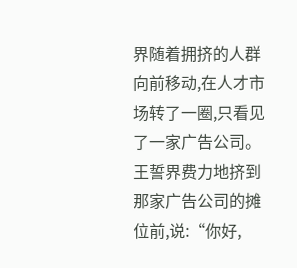界随着拥挤的人群向前移动,在人才市场转了一圈,只看见了一家广告公司。王誓界费力地挤到那家广告公司的摊位前,说:“你好,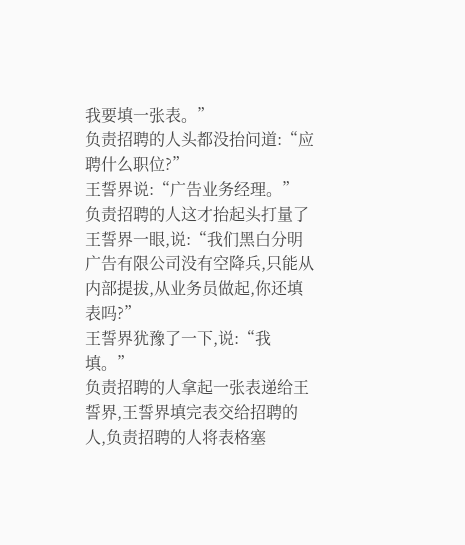我要填一张表。”
负责招聘的人头都没抬问道:“应聘什么职位?”
王誓界说:“广告业务经理。”
负责招聘的人这才抬起头打量了王誓界一眼,说:“我们黑白分明广告有限公司没有空降兵,只能从内部提拔,从业务员做起,你还填表吗?”
王誓界犹豫了一下,说:“我填。”
负责招聘的人拿起一张表递给王誓界,王誓界填完表交给招聘的人,负责招聘的人将表格塞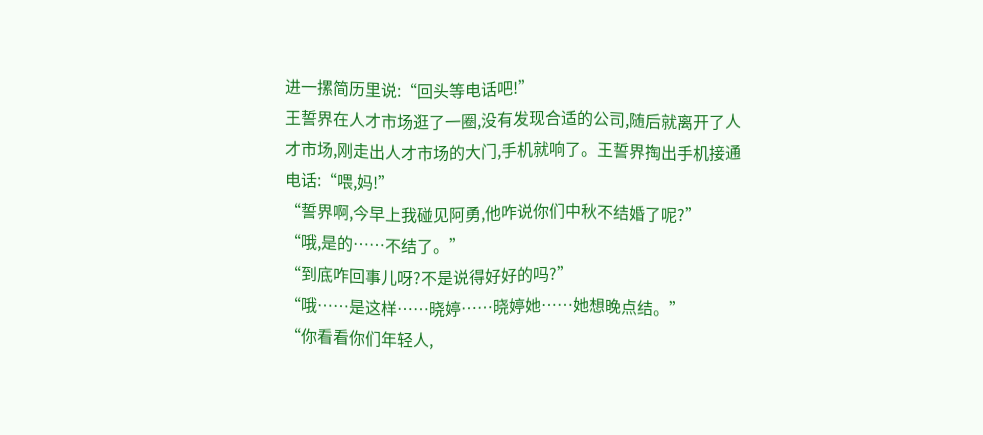进一摞简历里说:“回头等电话吧!”
王誓界在人才市场逛了一圈,没有发现合适的公司,随后就离开了人才市场,刚走出人才市场的大门,手机就响了。王誓界掏出手机接通电话:“喂,妈!”
“誓界啊,今早上我碰见阿勇,他咋说你们中秋不结婚了呢?”
“哦,是的……不结了。”
“到底咋回事儿呀?不是说得好好的吗?”
“哦……是这样……晓婷……晓婷她……她想晚点结。”
“你看看你们年轻人,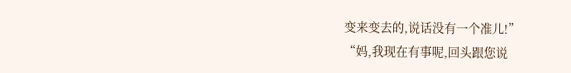变来变去的,说话没有一个准儿!”
“妈,我现在有事呢,回头跟您说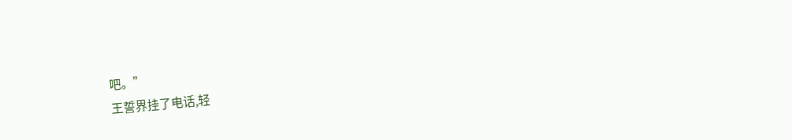吧。”
王誓界挂了电话,轻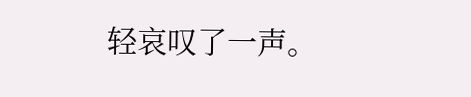轻哀叹了一声。